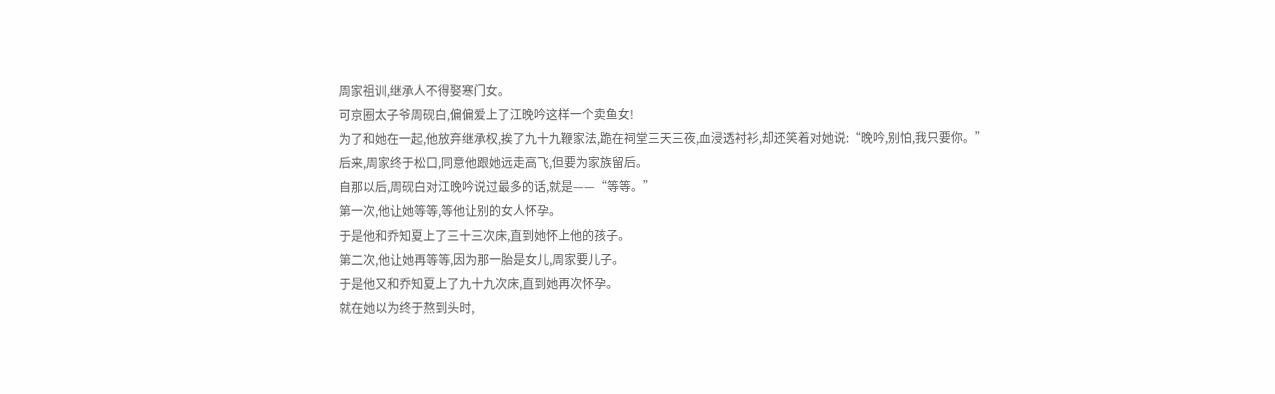周家祖训,继承人不得娶寒门女。
可京圈太子爷周砚白,偏偏爱上了江晚吟这样一个卖鱼女!
为了和她在一起,他放弃继承权,挨了九十九鞭家法,跪在祠堂三天三夜,血浸透衬衫,却还笑着对她说:“晚吟,别怕,我只要你。”
后来,周家终于松口,同意他跟她远走高飞,但要为家族留后。
自那以后,周砚白对江晚吟说过最多的话,就是——“等等。”
第一次,他让她等等,等他让别的女人怀孕。
于是他和乔知夏上了三十三次床,直到她怀上他的孩子。
第二次,他让她再等等,因为那一胎是女儿,周家要儿子。
于是他又和乔知夏上了九十九次床,直到她再次怀孕。
就在她以为终于熬到头时,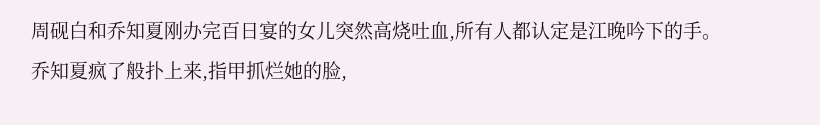周砚白和乔知夏刚办完百日宴的女儿突然高烧吐血,所有人都认定是江晚吟下的手。
乔知夏疯了般扑上来,指甲抓烂她的脸,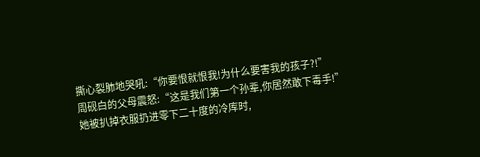撕心裂肺地哭吼:“你要恨就恨我!为什么要害我的孩子?!”
周砚白的父母震怒:“这是我们第一个孙辈,你居然敢下毒手!”
她被扒掉衣服扔进零下二十度的冷库时,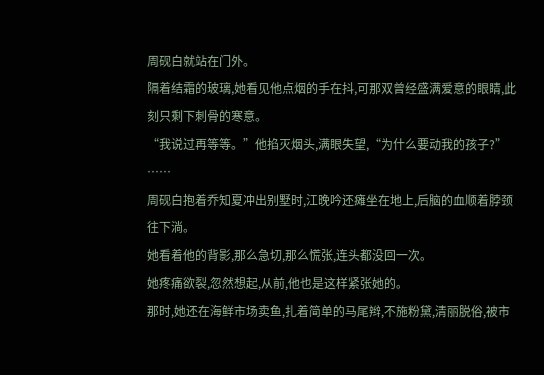周砚白就站在门外。
隔着结霜的玻璃,她看见他点烟的手在抖,可那双曾经盛满爱意的眼睛,此刻只剩下刺骨的寒意。
“我说过再等等。”他掐灭烟头,满眼失望,“为什么要动我的孩子?”
……
周砚白抱着乔知夏冲出别墅时,江晚吟还瘫坐在地上,后脑的血顺着脖颈往下淌。
她看着他的背影,那么急切,那么慌张,连头都没回一次。
她疼痛欲裂,忽然想起,从前,他也是这样紧张她的。
那时,她还在海鲜市场卖鱼,扎着简单的马尾辫,不施粉黛,清丽脱俗,被市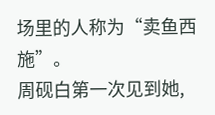场里的人称为“卖鱼西施”。
周砚白第一次见到她,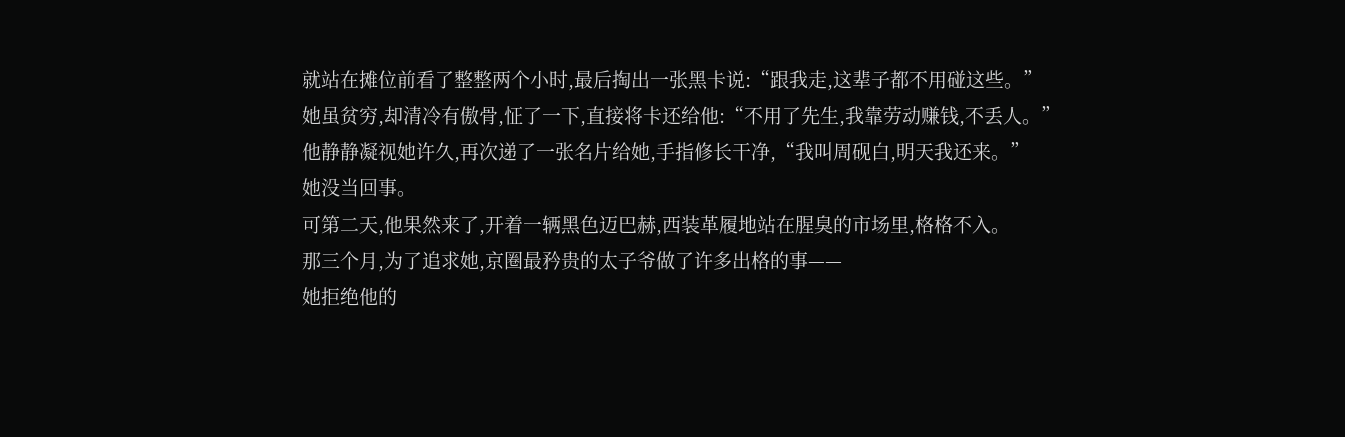就站在摊位前看了整整两个小时,最后掏出一张黑卡说:“跟我走,这辈子都不用碰这些。”
她虽贫穷,却清冷有傲骨,怔了一下,直接将卡还给他:“不用了先生,我靠劳动赚钱,不丢人。”
他静静凝视她许久,再次递了一张名片给她,手指修长干净,“我叫周砚白,明天我还来。”
她没当回事。
可第二天,他果然来了,开着一辆黑色迈巴赫,西装革履地站在腥臭的市场里,格格不入。
那三个月,为了追求她,京圈最矜贵的太子爷做了许多出格的事——
她拒绝他的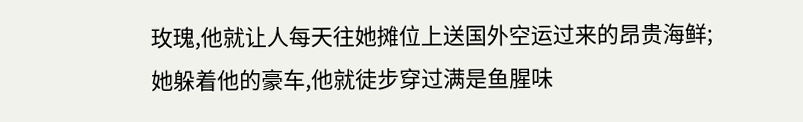玫瑰,他就让人每天往她摊位上送国外空运过来的昂贵海鲜;
她躲着他的豪车,他就徒步穿过满是鱼腥味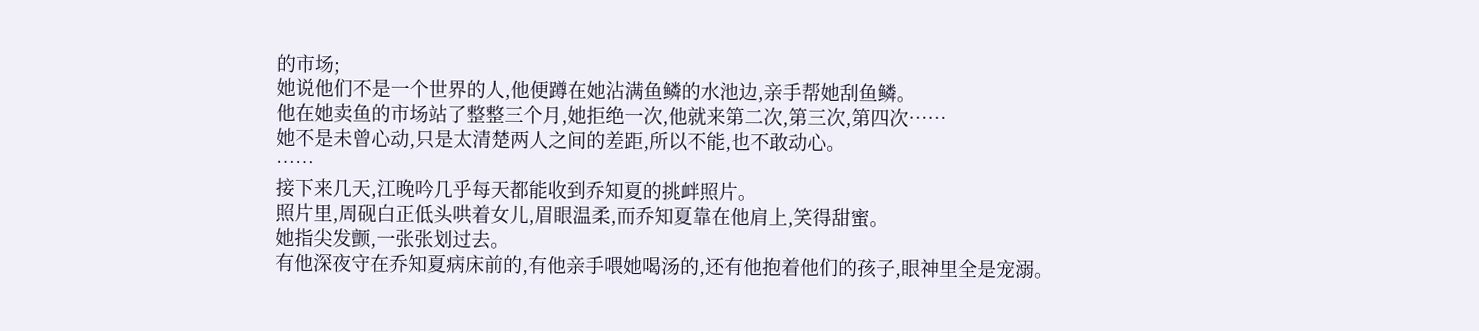的市场;
她说他们不是一个世界的人,他便蹲在她沾满鱼鳞的水池边,亲手帮她刮鱼鳞。
他在她卖鱼的市场站了整整三个月,她拒绝一次,他就来第二次,第三次,第四次……
她不是未曾心动,只是太清楚两人之间的差距,所以不能,也不敢动心。
……
接下来几天,江晚吟几乎每天都能收到乔知夏的挑衅照片。
照片里,周砚白正低头哄着女儿,眉眼温柔,而乔知夏靠在他肩上,笑得甜蜜。
她指尖发颤,一张张划过去。
有他深夜守在乔知夏病床前的,有他亲手喂她喝汤的,还有他抱着他们的孩子,眼神里全是宠溺。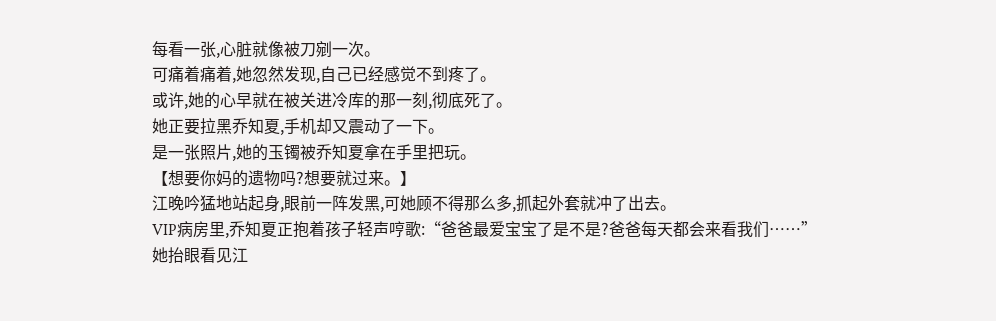每看一张,心脏就像被刀剜一次。
可痛着痛着,她忽然发现,自己已经感觉不到疼了。
或许,她的心早就在被关进冷库的那一刻,彻底死了。
她正要拉黑乔知夏,手机却又震动了一下。
是一张照片,她的玉镯被乔知夏拿在手里把玩。
【想要你妈的遗物吗?想要就过来。】
江晚吟猛地站起身,眼前一阵发黑,可她顾不得那么多,抓起外套就冲了出去。
VIP病房里,乔知夏正抱着孩子轻声哼歌:“爸爸最爱宝宝了是不是?爸爸每天都会来看我们……”
她抬眼看见江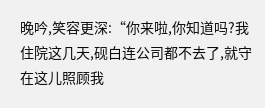晚吟,笑容更深:“你来啦,你知道吗?我住院这几天,砚白连公司都不去了,就守在这儿照顾我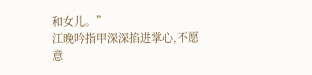和女儿。”
江晚吟指甲深深掐进掌心,不愿意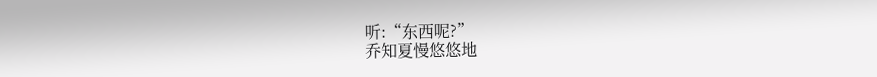听:“东西呢?”
乔知夏慢悠悠地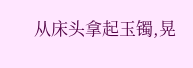从床头拿起玉镯,晃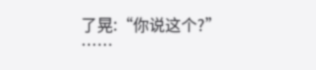了晃:“你说这个?”
……